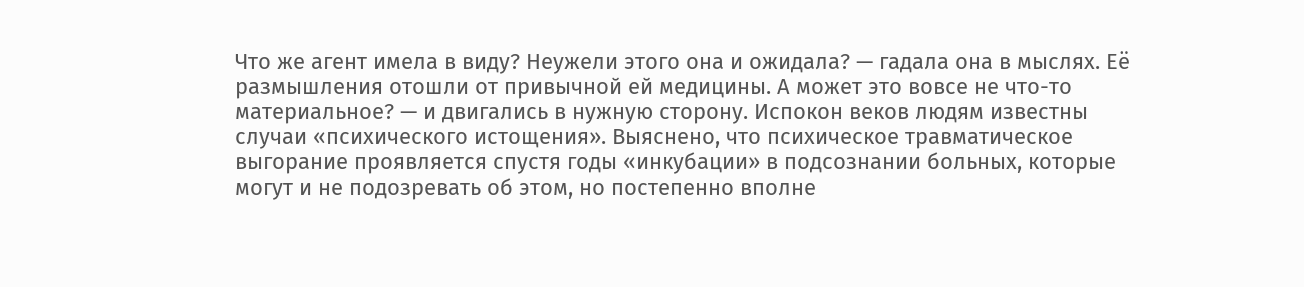Что же агент имела в виду? Неужели этого она и ожидала? — гадала она в мыслях. Её размышления отошли от привычной ей медицины. А может это вовсе не что-то материальное? — и двигались в нужную сторону. Испокон веков людям известны случаи «психического истощения». Выяснено, что психическое травматическое выгорание проявляется спустя годы «инкубации» в подсознании больных, которые могут и не подозревать об этом, но постепенно вполне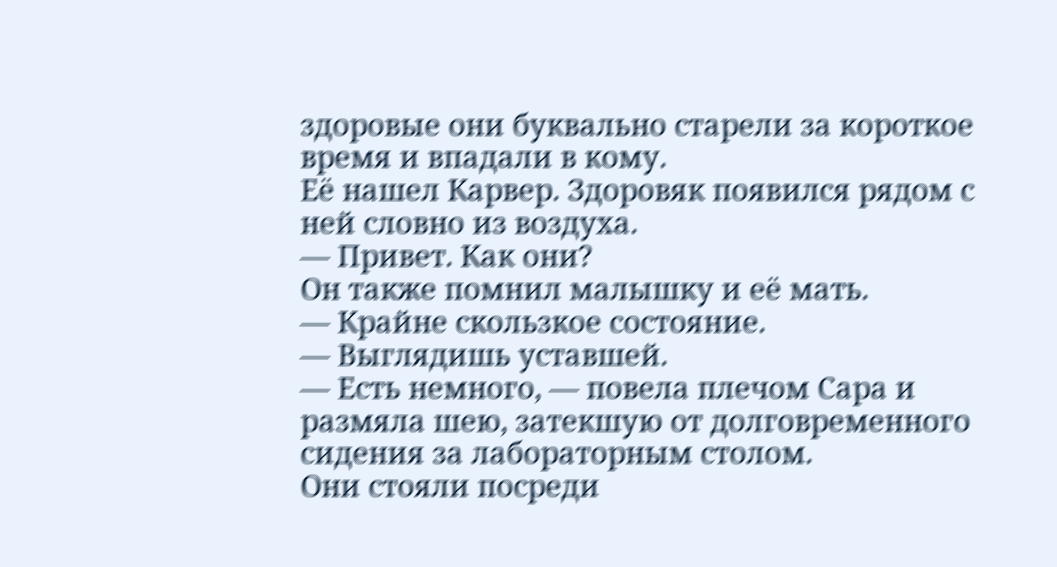здоровые они буквально старели за короткое время и впадали в кому.
Её нашел Карвер. Здоровяк появился рядом с ней словно из воздуха.
— Привет. Как они?
Он также помнил малышку и её мать.
— Крайне скользкое состояние.
— Выглядишь уставшей.
— Есть немного, — повела плечом Сара и размяла шею, затекшую от долговременного сидения за лабораторным столом.
Они стояли посреди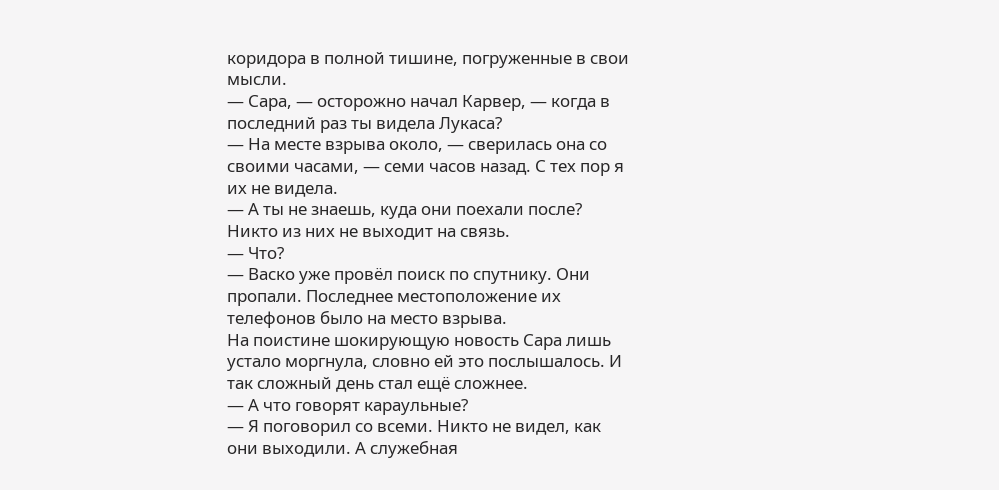коридора в полной тишине, погруженные в свои мысли.
— Сара, — осторожно начал Карвер, — когда в последний раз ты видела Лукаса?
— На месте взрыва около, — сверилась она со своими часами, — семи часов назад. С тех пор я их не видела.
— А ты не знаешь, куда они поехали после? Никто из них не выходит на связь.
— Что?
— Васко уже провёл поиск по спутнику. Они пропали. Последнее местоположение их телефонов было на место взрыва.
На поистине шокирующую новость Сара лишь устало моргнула, словно ей это послышалось. И так сложный день стал ещё сложнее.
— А что говорят караульные?
— Я поговорил со всеми. Никто не видел, как они выходили. А служебная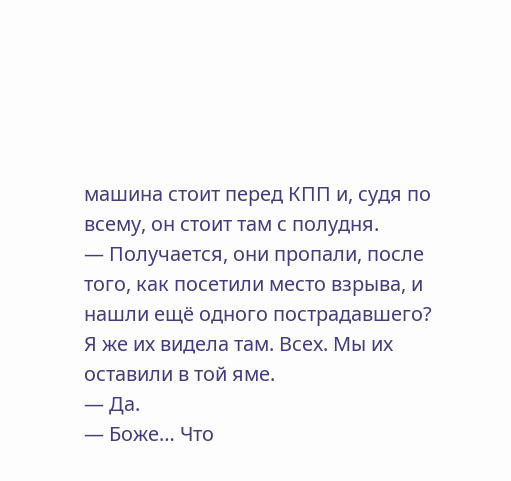машина стоит перед КПП и, судя по всему, он стоит там с полудня.
— Получается, они пропали, после того, как посетили место взрыва, и нашли ещё одного пострадавшего? Я же их видела там. Всех. Мы их оставили в той яме.
— Да.
— Боже… Что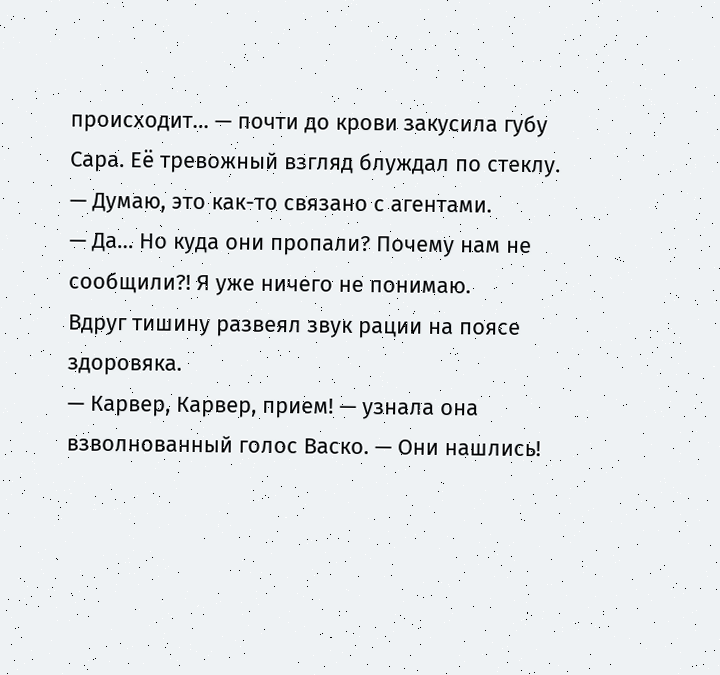происходит… — почти до крови закусила губу Сара. Её тревожный взгляд блуждал по стеклу.
— Думаю, это как-то связано с агентами.
— Да… Но куда они пропали? Почему нам не сообщили?! Я уже ничего не понимаю.
Вдруг тишину развеял звук рации на поясе здоровяка.
— Карвер, Карвер, прием! — узнала она взволнованный голос Васко. — Они нашлись!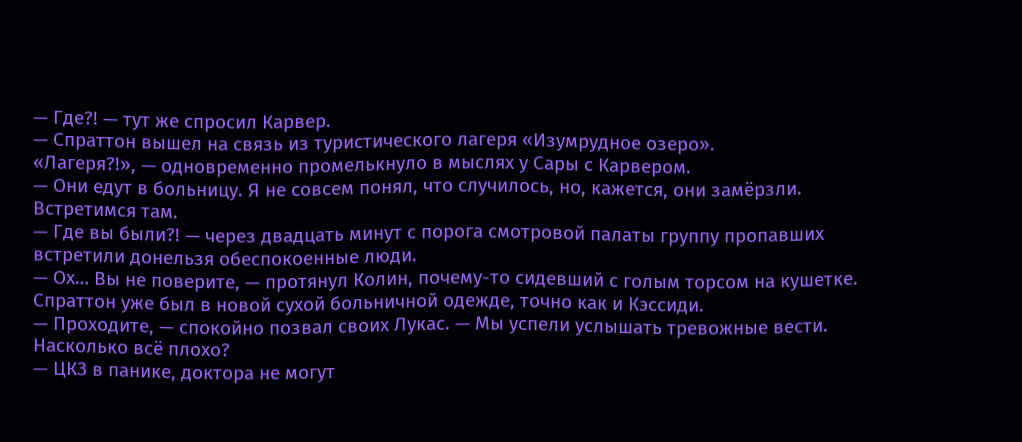— Где?! — тут же спросил Карвер.
— Спраттон вышел на связь из туристического лагеря «Изумрудное озеро».
«Лагеря?!», — одновременно промелькнуло в мыслях у Сары с Карвером.
— Они едут в больницу. Я не совсем понял, что случилось, но, кажется, они замёрзли. Встретимся там.
— Где вы были?! — через двадцать минут с порога смотровой палаты группу пропавших встретили донельзя обеспокоенные люди.
— Ох… Вы не поверите, — протянул Колин, почему-то сидевший с голым торсом на кушетке. Спраттон уже был в новой сухой больничной одежде, точно как и Кэссиди.
— Проходите, — спокойно позвал своих Лукас. — Мы успели услышать тревожные вести. Насколько всё плохо?
— ЦКЗ в панике, доктора не могут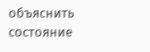объяснить состояние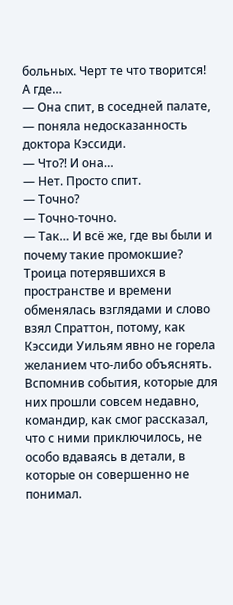больных. Черт те что творится! А где…
— Она спит, в соседней палате, — поняла недосказанность доктора Кэссиди.
— Что?! И она…
— Нет. Просто спит.
— Точно?
— Точно-точно.
— Так… И всё же, где вы были и почему такие промокшие?
Троица потерявшихся в пространстве и времени обменялась взглядами и слово взял Спраттон, потому, как Кэссиди Уильям явно не горела желанием что-либо объяснять. Вспомнив события, которые для них прошли совсем недавно, командир, как смог рассказал, что с ними приключилось, не особо вдаваясь в детали, в которые он совершенно не понимал.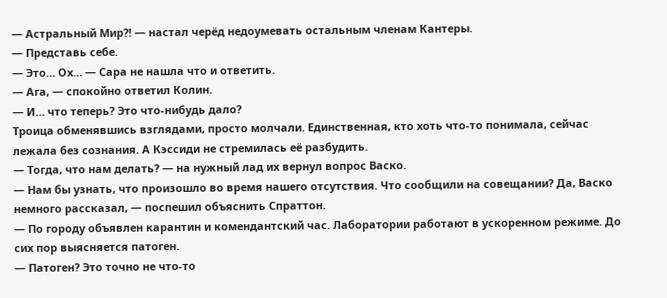— Астральный Мир?! — настал черёд недоумевать остальным членам Кантеры.
— Представь себе.
— Это… Ох… — Сара не нашла что и ответить.
— Ага, — спокойно ответил Колин.
— И… что теперь? Это что-нибудь дало?
Троица обменявшись взглядами, просто молчали. Единственная, кто хоть что-то понимала, сейчас лежала без сознания. А Кэссиди не стремилась её разбудить.
— Тогда, что нам делать? — на нужный лад их вернул вопрос Васко.
— Нам бы узнать, что произошло во время нашего отсутствия. Что сообщили на совещании? Да, Васко немного рассказал, — поспешил объяснить Спраттон.
— По городу объявлен карантин и комендантский час. Лаборатории работают в ускоренном режиме. До сих пор выясняется патоген.
— Патоген? Это точно не что-то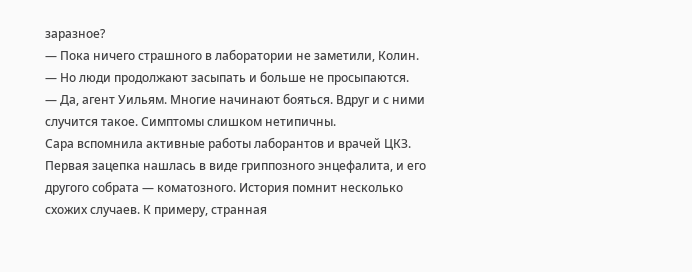заразное?
— Пока ничего страшного в лаборатории не заметили, Колин.
— Но люди продолжают засыпать и больше не просыпаются.
— Да, агент Уильям. Многие начинают бояться. Вдруг и с ними случится такое. Симптомы слишком нетипичны.
Сара вспомнила активные работы лаборантов и врачей ЦКЗ. Первая зацепка нашлась в виде гриппозного энцефалита, и его другого собрата — коматозного. История помнит несколько схожих случаев. К примеру, странная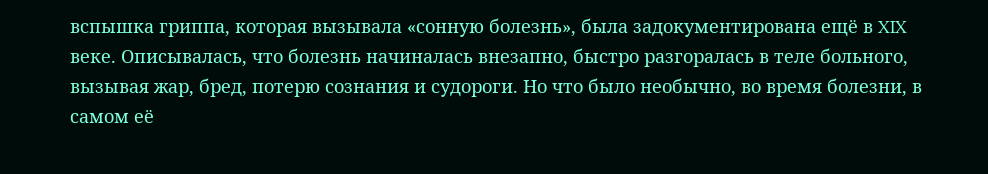вспышка гриппа, которая вызывала «сонную болезнь», была задокументирована ещё в XIX веке. Описывалась, что болезнь начиналась внезапно, быстро разгоралась в теле больного, вызывая жар, бред, потерю сознания и судороги. Но что было необычно, во время болезни, в самом её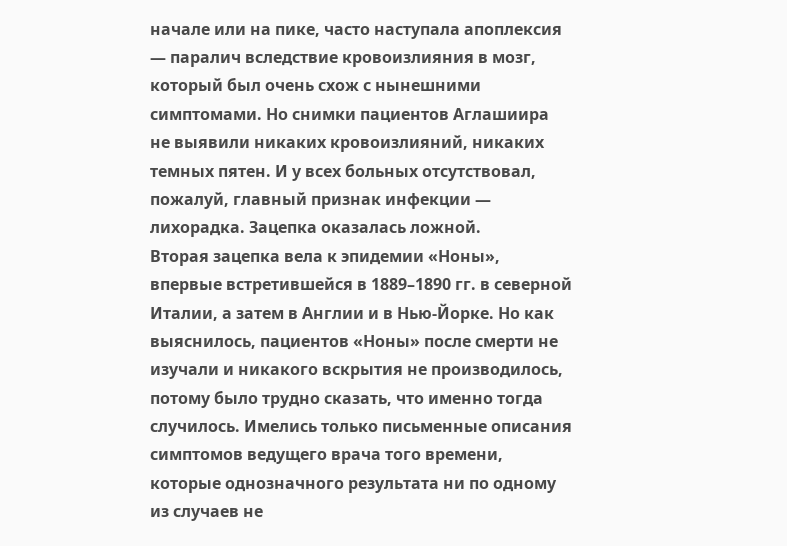начале или на пике, часто наступала апоплексия — паралич вследствие кровоизлияния в мозг, который был очень схож с нынешними симптомами. Но снимки пациентов Аглашиира не выявили никаких кровоизлияний, никаких темных пятен. И у всех больных отсутствовал, пожалуй, главный признак инфекции — лихорадка. Зацепка оказалась ложной.
Вторая зацепка вела к эпидемии «Ноны», впервые встретившейся в 1889–1890 гг. в северной Италии, а затем в Англии и в Нью-Йорке. Но как выяснилось, пациентов «Ноны» после смерти не изучали и никакого вскрытия не производилось, потому было трудно сказать, что именно тогда случилось. Имелись только письменные описания симптомов ведущего врача того времени, которые однозначного результата ни по одному из случаев не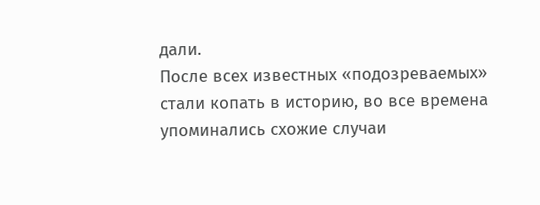дали.
После всех известных «подозреваемых» стали копать в историю, во все времена упоминались схожие случаи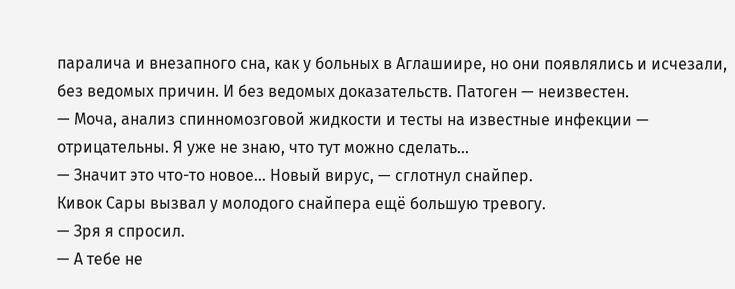паралича и внезапного сна, как у больных в Аглашиире, но они появлялись и исчезали, без ведомых причин. И без ведомых доказательств. Патоген — неизвестен.
— Моча, анализ спинномозговой жидкости и тесты на известные инфекции — отрицательны. Я уже не знаю, что тут можно сделать…
— Значит это что-то новое… Новый вирус, — сглотнул снайпер.
Кивок Сары вызвал у молодого снайпера ещё большую тревогу.
— Зря я спросил.
— А тебе не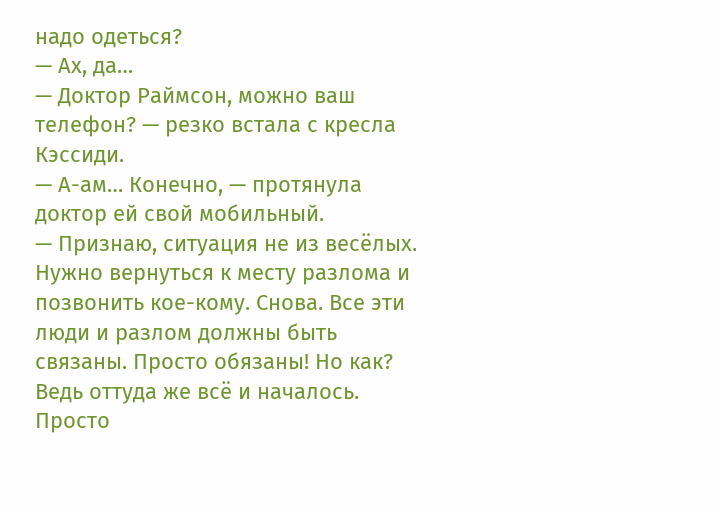надо одеться?
— Ах, да…
— Доктор Раймсон, можно ваш телефон? — резко встала с кресла Кэссиди.
— А-ам… Конечно, — протянула доктор ей свой мобильный.
— Признаю, ситуация не из весёлых. Нужно вернуться к месту разлома и позвонить кое-кому. Снова. Все эти люди и разлом должны быть связаны. Просто обязаны! Но как? Ведь оттуда же всё и началось. Просто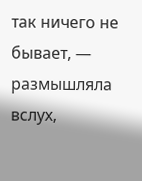так ничего не бывает, — размышляла вслух,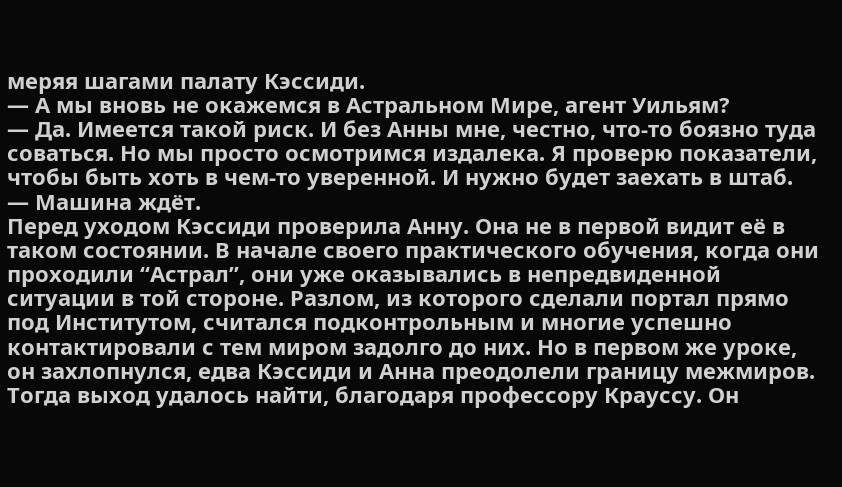меряя шагами палату Кэссиди.
— А мы вновь не окажемся в Астральном Мире, агент Уильям?
— Да. Имеется такой риск. И без Анны мне, честно, что-то боязно туда соваться. Но мы просто осмотримся издалека. Я проверю показатели, чтобы быть хоть в чем-то уверенной. И нужно будет заехать в штаб.
— Машина ждёт.
Перед уходом Кэссиди проверила Анну. Она не в первой видит её в таком состоянии. В начале своего практического обучения, когда они проходили “Астрал”, они уже оказывались в непредвиденной ситуации в той стороне. Разлом, из которого сделали портал прямо под Институтом, считался подконтрольным и многие успешно контактировали с тем миром задолго до них. Но в первом же уроке, он захлопнулся, едва Кэссиди и Анна преодолели границу межмиров. Тогда выход удалось найти, благодаря профессору Крауссу. Он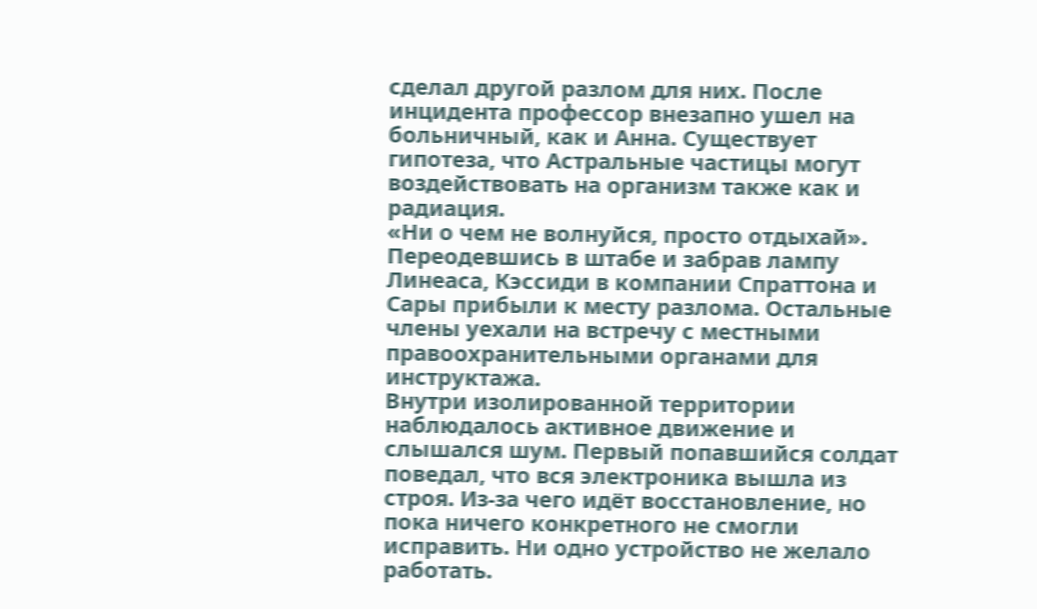сделал другой разлом для них. После инцидента профессор внезапно ушел на больничный, как и Анна. Существует гипотеза, что Астральные частицы могут воздействовать на организм также как и радиация.
«Ни о чем не волнуйся, просто отдыхай».
Переодевшись в штабе и забрав лампу Линеаса, Кэссиди в компании Спраттона и Сары прибыли к месту разлома. Остальные члены уехали на встречу с местными правоохранительными органами для инструктажа.
Внутри изолированной территории наблюдалось активное движение и слышался шум. Первый попавшийся солдат поведал, что вся электроника вышла из строя. Из-за чего идёт восстановление, но пока ничего конкретного не смогли исправить. Ни одно устройство не желало работать.